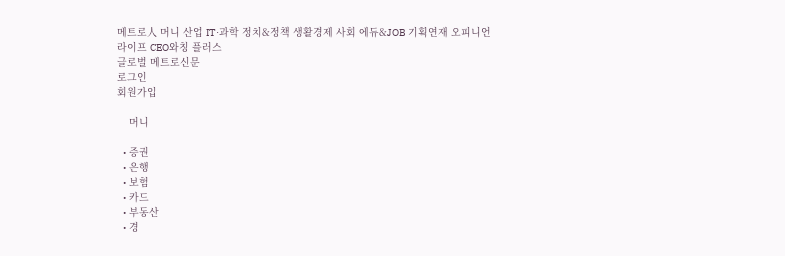메트로人 머니 산업 IT·과학 정치&정책 생활경제 사회 에듀&JOB 기획연재 오피니언 라이프 CEO와칭 플러스
글로벌 메트로신문
로그인
회원가입

    머니

  • 증권
  • 은행
  • 보험
  • 카드
  • 부동산
  • 경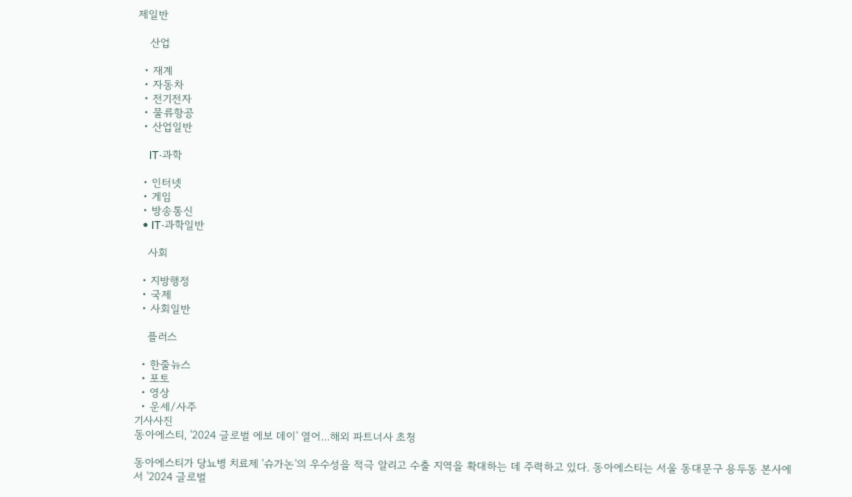제일반

    산업

  • 재계
  • 자동차
  • 전기전자
  • 물류항공
  • 산업일반

    IT·과학

  • 인터넷
  • 게임
  • 방송통신
  • IT·과학일반

    사회

  • 지방행정
  • 국제
  • 사회일반

    플러스

  • 한줄뉴스
  • 포토
  • 영상
  • 운세/사주
기사사진
동아에스티, '2024 글로벌 에보 데이' 열어...해외 파트너사 초청

동아에스티가 당뇨병 치료제 '슈가논'의 우수성을 적극 알리고 수출 지역을 확대하는 데 주력하고 있다. 동아에스티는 서울 동대문구 용두동 본사에서 '2024 글로벌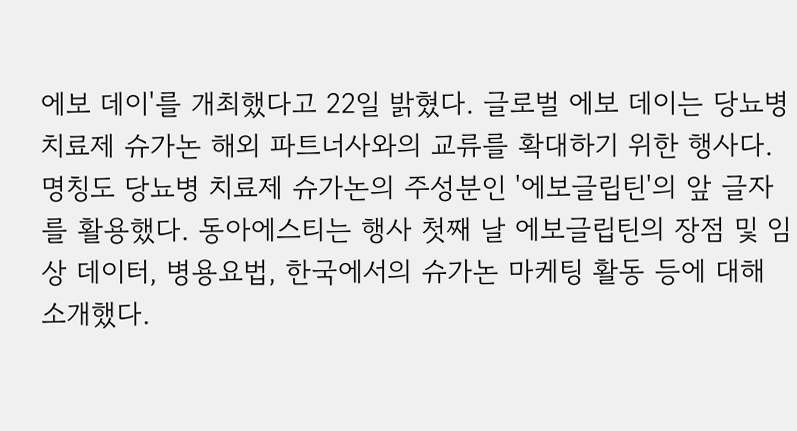에보 데이'를 개최했다고 22일 밝혔다. 글로벌 에보 데이는 당뇨병 치료제 슈가논 해외 파트너사와의 교류를 확대하기 위한 행사다. 명칭도 당뇨병 치료제 슈가논의 주성분인 '에보글립틴'의 앞 글자를 활용했다. 동아에스티는 행사 첫째 날 에보글립틴의 장점 및 임상 데이터, 병용요법, 한국에서의 슈가논 마케팅 활동 등에 대해 소개했다.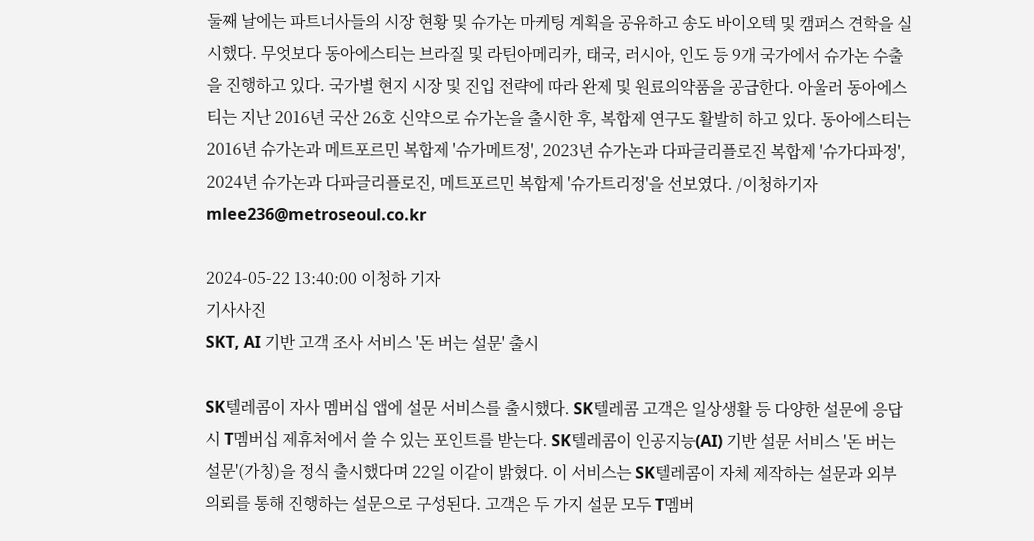둘째 날에는 파트너사들의 시장 현황 및 슈가논 마케팅 계획을 공유하고 송도 바이오텍 및 캠퍼스 견학을 실시했다. 무엇보다 동아에스티는 브라질 및 라틴아메리카, 태국, 러시아, 인도 등 9개 국가에서 슈가논 수출을 진행하고 있다. 국가별 현지 시장 및 진입 전략에 따라 완제 및 원료의약품을 공급한다. 아울러 동아에스티는 지난 2016년 국산 26호 신약으로 슈가논을 출시한 후, 복합제 연구도 활발히 하고 있다. 동아에스티는 2016년 슈가논과 메트포르민 복합제 '슈가메트정', 2023년 슈가논과 다파글리플로진 복합제 '슈가다파정', 2024년 슈가논과 다파글리플로진, 메트포르민 복합제 '슈가트리정'을 선보였다. /이청하기자 mlee236@metroseoul.co.kr

2024-05-22 13:40:00 이청하 기자
기사사진
SKT, AI 기반 고객 조사 서비스 '돈 버는 설문' 출시

SK텔레콤이 자사 멤버십 앱에 설문 서비스를 출시했다. SK텔레콤 고객은 일상생활 등 다양한 설문에 응답 시 T멤버십 제휴처에서 쓸 수 있는 포인트를 받는다. SK텔레콤이 인공지능(AI) 기반 설문 서비스 '돈 버는 설문'(가칭)을 정식 출시했다며 22일 이같이 밝혔다. 이 서비스는 SK텔레콤이 자체 제작하는 설문과 외부 의뢰를 통해 진행하는 설문으로 구성된다. 고객은 두 가지 설문 모두 T멤버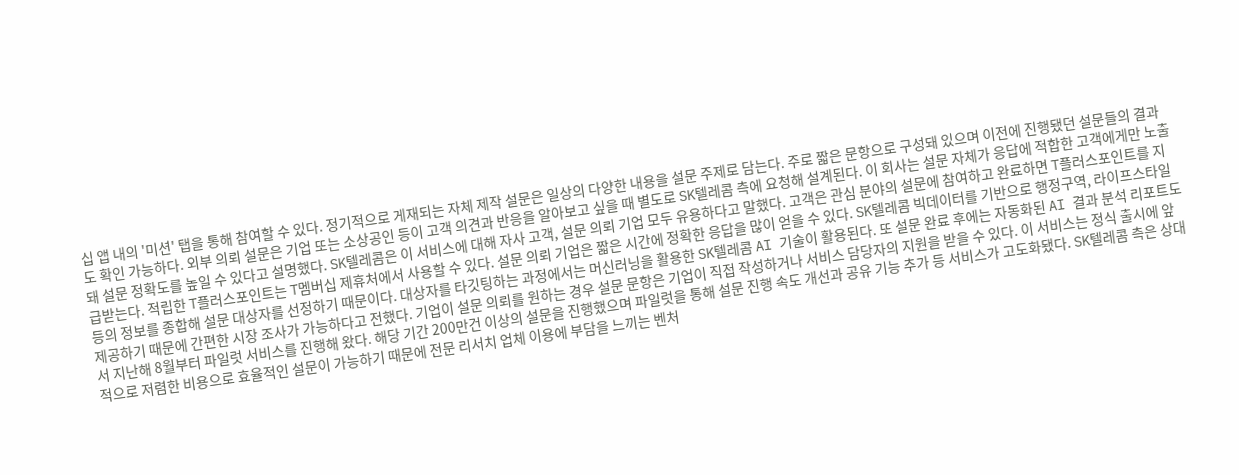십 앱 내의 '미션' 탭을 통해 참여할 수 있다. 정기적으로 게재되는 자체 제작 설문은 일상의 다양한 내용을 설문 주제로 담는다. 주로 짧은 문항으로 구성돼 있으며 이전에 진행됐던 설문들의 결과도 확인 가능하다. 외부 의뢰 설문은 기업 또는 소상공인 등이 고객 의견과 반응을 알아보고 싶을 때 별도로 SK텔레콤 측에 요청해 설계된다. 이 회사는 설문 자체가 응답에 적합한 고객에게만 노출돼 설문 정확도를 높일 수 있다고 설명했다. SK텔레콤은 이 서비스에 대해 자사 고객, 설문 의뢰 기업 모두 유용하다고 말했다. 고객은 관심 분야의 설문에 참여하고 완료하면 T플러스포인트를 지급받는다. 적립한 T플러스포인트는 T멤버십 제휴처에서 사용할 수 있다. 설문 의뢰 기업은 짧은 시간에 정확한 응답을 많이 얻을 수 있다. SK텔레콤 빅데이터를 기반으로 행정구역, 라이프스타일 등의 정보를 종합해 설문 대상자를 선정하기 때문이다. 대상자를 타깃팅하는 과정에서는 머신러닝을 활용한 SK텔레콤 AI 기술이 활용된다. 또 설문 완료 후에는 자동화된 AI 결과 분석 리포트도 제공하기 때문에 간편한 시장 조사가 가능하다고 전했다. 기업이 설문 의뢰를 원하는 경우 설문 문항은 기업이 직접 작성하거나 서비스 담당자의 지원을 받을 수 있다. 이 서비스는 정식 출시에 앞서 지난해 8월부터 파일럿 서비스를 진행해 왔다. 해당 기간 200만건 이상의 설문을 진행했으며 파일럿을 통해 설문 진행 속도 개선과 공유 기능 추가 등 서비스가 고도화됐다. SK텔레콤 측은 상대적으로 저렴한 비용으로 효율적인 설문이 가능하기 때문에 전문 리서치 업체 이용에 부담을 느끼는 벤처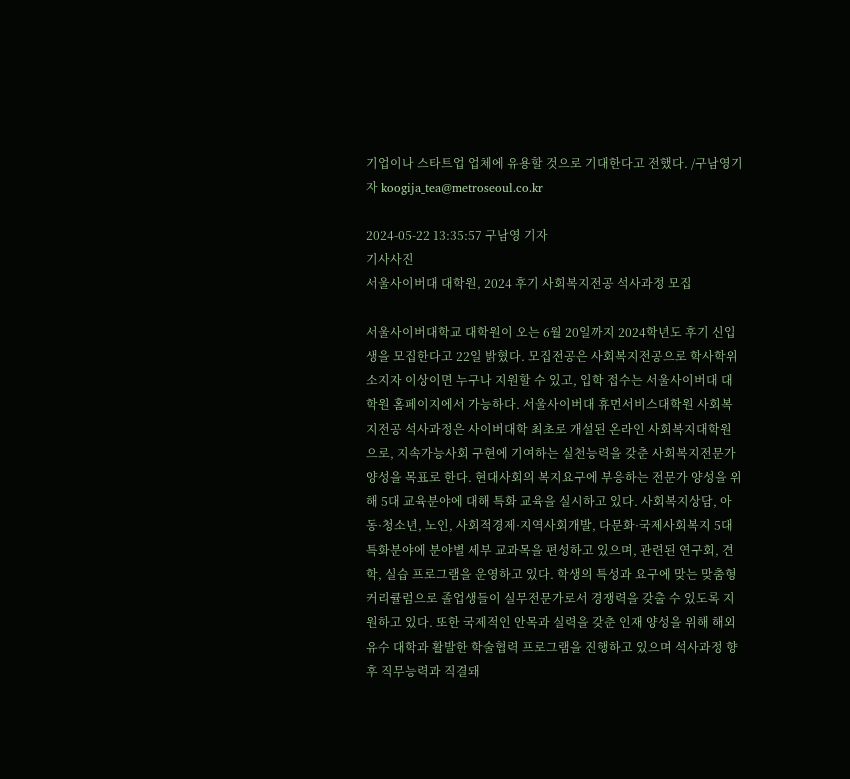기업이나 스타트업 업체에 유용할 것으로 기대한다고 전했다. /구남영기자 koogija_tea@metroseoul.co.kr

2024-05-22 13:35:57 구남영 기자
기사사진
서울사이버대 대학원, 2024 후기 사회복지전공 석사과정 모집

서울사이버대학교 대학원이 오는 6월 20일까지 2024학년도 후기 신입생을 모집한다고 22일 밝혔다. 모집전공은 사회복지전공으로 학사학위 소지자 이상이면 누구나 지원할 수 있고, 입학 접수는 서울사이버대 대학원 홈페이지에서 가능하다. 서울사이버대 휴먼서비스대학원 사회복지전공 석사과정은 사이버대학 최초로 개설된 온라인 사회복지대학원으로, 지속가능사회 구현에 기여하는 실천능력을 갖춘 사회복지전문가 양성을 목표로 한다. 현대사회의 복지요구에 부응하는 전문가 양성을 위해 5대 교육분야에 대해 특화 교육을 실시하고 있다. 사회복지상담, 아동·청소년, 노인, 사회적경제·지역사회개발, 다문화·국제사회복지 5대 특화분야에 분야별 세부 교과목을 편성하고 있으며, 관련된 연구회, 견학, 실습 프로그램을 운영하고 있다. 학생의 특성과 요구에 맞는 맞춤형 커리큘럼으로 졸업생들이 실무전문가로서 경쟁력을 갖출 수 있도록 지원하고 있다. 또한 국제적인 안목과 실력을 갖춘 인재 양성을 위해 해외 유수 대학과 활발한 학술협력 프로그램을 진행하고 있으며 석사과정 향후 직무능력과 직결돼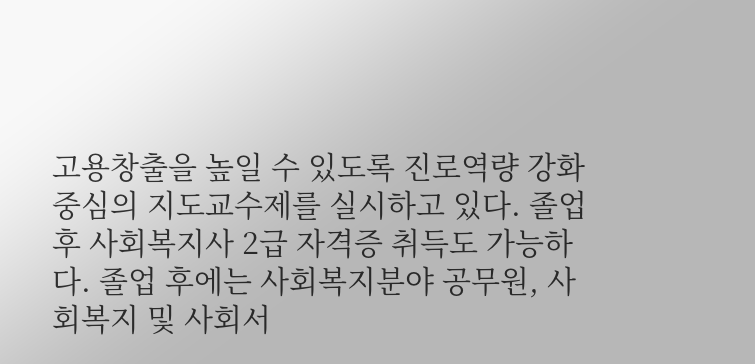고용창출을 높일 수 있도록 진로역량 강화 중심의 지도교수제를 실시하고 있다. 졸업 후 사회복지사 2급 자격증 취득도 가능하다. 졸업 후에는 사회복지분야 공무원, 사회복지 및 사회서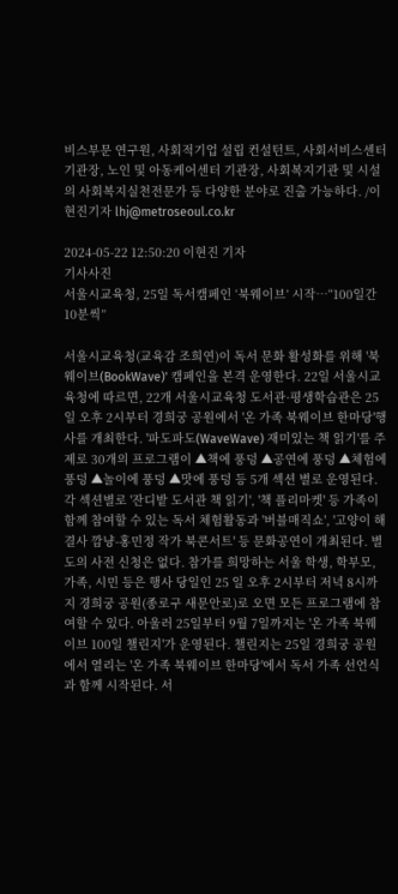비스부문 연구원, 사회적기업 설립 컨설턴트, 사회서비스센터기관장, 노인 및 아동케어센터 기관장, 사회복지기관 및 시설의 사회복지실천전문가 등 다양한 분야로 진출 가능하다. /이현진기자 lhj@metroseoul.co.kr

2024-05-22 12:50:20 이현진 기자
기사사진
서울시교육청, 25일 독서캠페인 ‘북웨이브’ 시작…“100일간 10분씩”

서울시교육청(교육감 조희연)이 독서 문화 활성화를 위해 '북웨이브(BookWave)' 캠페인을 본격 운영한다. 22일 서울시교육청에 따르면, 22개 서울시교육청 도서관·평생학습관은 25일 오후 2시부터 경희궁 공원에서 '온 가족 북웨이브 한마당'행사를 개최한다. '파도파도(WaveWave) 재미있는 책 읽기'를 주제로 30개의 프로그램이 ▲책에 풍덩 ▲공연에 풍덩 ▲체험에 풍덩 ▲놀이에 풍덩 ▲맛에 풍덩 등 5개 섹션 별로 운영된다. 각 섹션별로 '잔디밭 도서관 책 읽기', '책 플리마켓' 등 가족이 함께 참여할 수 있는 독서 체험활동과 '버블매직쇼', '고양이 해결사 깜냥-홍민정 작가 북콘서트' 등 문화공연이 개최된다. 별도의 사전 신청은 없다. 참가를 희망하는 서울 학생, 학부모, 가족, 시민 등은 행사 당일인 25 일 오후 2시부터 저녁 8시까지 경희궁 공원(종로구 새문안로)로 오면 모든 프로그램에 참여할 수 있다. 아울러 25일부터 9월 7일까지는 '온 가족 북웨이브 100일 챌린지'가 운영된다. 챌린지는 25일 경희궁 공원에서 열리는 '온 가족 북웨이브 한마당'에서 독서 가족 선언식과 함께 시작된다. 서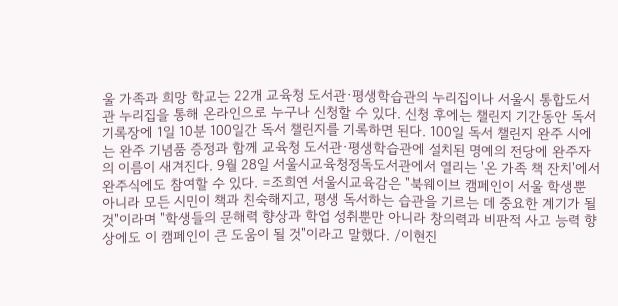울 가족과 희망 학교는 22개 교육청 도서관·평생학습관의 누리집이나 서울시 통합도서관 누리집을 통해 온라인으로 누구나 신청할 수 있다. 신청 후에는 챌린지 기간동안 독서기록장에 1일 10분 100일간 독서 챌린지를 기록하면 된다. 100일 독서 챌린지 완주 시에는 완주 기념품 증정과 함께 교육청 도서관·평생학습관에 설치된 명예의 전당에 완주자의 이름이 새겨진다. 9월 28일 서울시교육청정독도서관에서 열리는 '온 가족 책 잔치'에서 완주식에도 참여할 수 있다. =조희연 서울시교육감은 "북웨이브 캠페인이 서울 학생뿐 아니라 모든 시민이 책과 친숙해지고, 평생 독서하는 습관을 기르는 데 중요한 계기가 될 것"이라며 "학생들의 문해력 향상과 학업 성취뿐만 아니라 창의력과 비판적 사고 능력 향상에도 이 캠페인이 큰 도움이 될 것"이라고 말했다. /이현진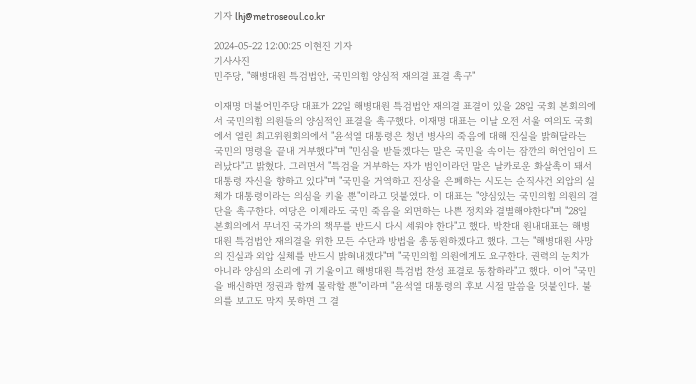기자 lhj@metroseoul.co.kr

2024-05-22 12:00:25 이현진 기자
기사사진
민주당, "해병대원 특검법안, 국민의힘 양심적 재의결 표결 촉구"

이재명 더불어민주당 대표가 22일 해병대원 특검법안 재의결 표결이 있을 28일 국회 본회의에서 국민의힘 의원들의 양심적인 표결을 촉구했다. 이재명 대표는 이날 오전 서울 여의도 국회에서 열린 최고위원회의에서 "윤석열 대통령은 청년 병사의 죽음에 대해 진실을 밝혀달라는 국민의 명령을 끝내 거부했다"며 "민심을 받들겠다는 말은 국민을 속이는 잠깐의 허언임이 드러났다"고 밝혔다. 그러면서 "특검을 거부하는 자가 범인이라던 말은 날카로운 화살촉이 돼서 대통령 자신을 향하고 있다"며 "국민을 거역하고 진상을 은폐하는 시도는 순직사건 외압의 실체가 대통령이라는 의심을 키울 뿐"이라고 덧붙였다. 이 대표는 "양심있는 국민의힘 의원의 결단을 촉구한다. 여당은 이제라도 국민 죽음을 외면하는 나쁜 정치와 결별해야한다"며 "28일 본회의에서 무너진 국가의 책무를 반드시 다시 세워야 한다"고 했다. 박찬대 원내대표는 해병대원 특검법안 재의결을 위한 모든 수단과 방법을 총동원하겠다고 했다. 그는 "해병대원 사망의 진실과 외압 실체를 반드시 밝혀내겠다"며 "국민의힘 의원에게도 요구한다. 권력의 눈치가 아니라 양심의 소리에 귀 기울이고 해병대원 특검법 찬성 표결로 동참하라"고 했다. 이어 "국민을 배신하면 정권과 함께 몰락할 뿐"이라며 "윤석열 대통령의 후보 시절 말씀을 덧붙인다. 불의를 보고도 막지 못하면 그 결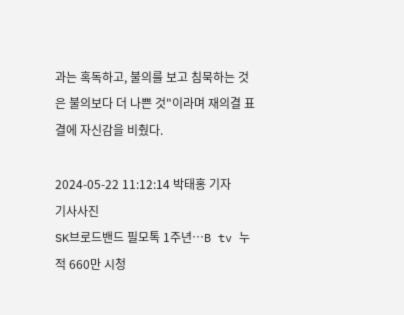과는 혹독하고, 불의를 보고 침묵하는 것은 불의보다 더 나쁜 것"이라며 재의결 표결에 자신감을 비췄다.

2024-05-22 11:12:14 박태홍 기자
기사사진
SK브로드밴드 필모톡 1주년…B tv 누적 660만 시청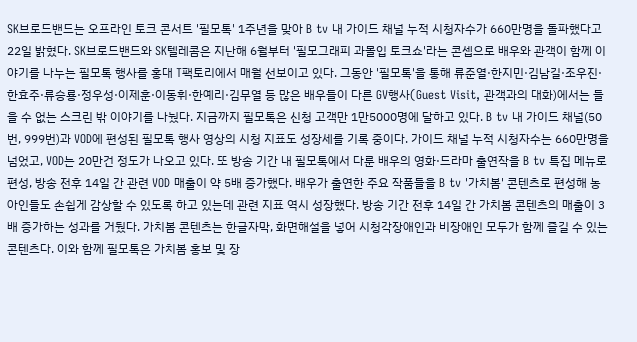SK브로드밴드는 오프라인 토크 콘서트 '필모톡' 1주년을 맞아 B tv 내 가이드 채널 누적 시청자수가 660만명을 돌파했다고 22일 밝혔다. SK브로드밴드와 SK텔레콤은 지난해 6월부터 '필모그래피 과몰입 토크쇼'라는 콘셉으로 배우와 관객이 함께 이야기를 나누는 필모톡 행사를 홍대 T팩토리에서 매월 선보이고 있다. 그동안 '필모톡'을 통해 류준열·한지민·김남길·조우진·한효주·류승룡·정우성·이제훈·이동휘·한예리·김무열 등 많은 배우들이 다른 GV행사(Guest Visit, 관객과의 대화)에서는 들을 수 없는 스크린 밖 이야기를 나눴다. 지금까지 필모톡은 신청 고객만 1만5000명에 달하고 있다. B tv 내 가이드 채널(50번, 999번)과 VOD에 편성된 필모톡 행사 영상의 시청 지표도 성장세를 기록 중이다. 가이드 채널 누적 시청자수는 660만명을 넘었고, VOD는 20만건 정도가 나오고 있다. 또 방송 기간 내 필모톡에서 다룬 배우의 영화·드라마 출연작을 B tv 특집 메뉴로 편성, 방송 전후 14일 간 관련 VOD 매출이 약 5배 증가했다. 배우가 출연한 주요 작품들을 B tv '가치봄' 콘텐츠로 편성해 농아인들도 손쉽게 감상할 수 있도록 하고 있는데 관련 지표 역시 성장했다. 방송 기간 전후 14일 간 가치봄 콘텐츠의 매출이 3배 증가하는 성과를 거뒀다. 가치봄 콘텐츠는 한글자막, 화면해설을 넣어 시청각장애인과 비장애인 모두가 함께 즐길 수 있는 콘텐츠다. 이와 함께 필모톡은 가치봄 홍보 및 장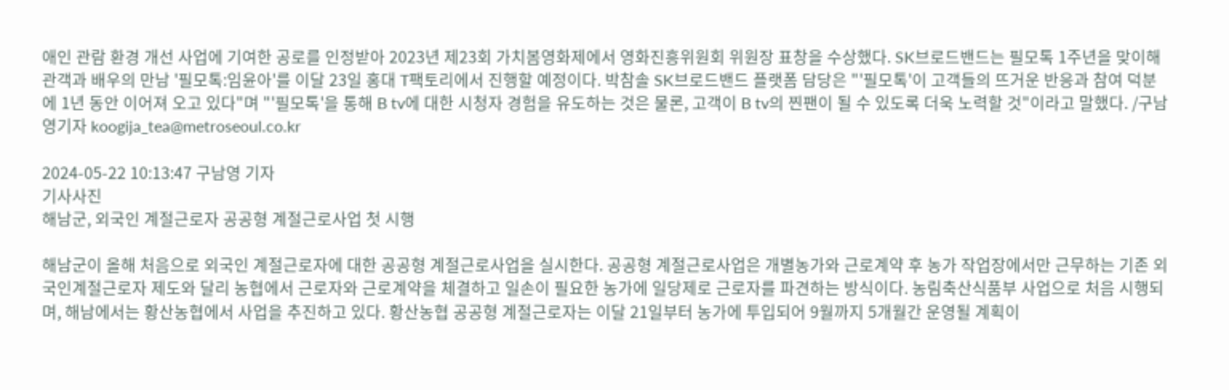애인 관람 환경 개선 사업에 기여한 공로를 인정받아 2023년 제23회 가치봄영화제에서 영화진흥위원회 위원장 표창을 수상했다. SK브로드밴드는 필모톡 1주년을 맞이해 관객과 배우의 만남 '필모톡:임윤아'를 이달 23일 홍대 T팩토리에서 진행할 예정이다. 박참솔 SK브로드밴드 플랫폼 담당은 "'필모톡'이 고객들의 뜨거운 반응과 참여 덕분에 1년 동안 이어져 오고 있다"며 "'필모톡'을 통해 B tv에 대한 시청자 경험을 유도하는 것은 물론, 고객이 B tv의 찐팬이 될 수 있도록 더욱 노력할 것"이라고 말했다. /구남영기자 koogija_tea@metroseoul.co.kr

2024-05-22 10:13:47 구남영 기자
기사사진
해남군, 외국인 계절근로자 공공형 계절근로사업 첫 시행

해남군이 올해 처음으로 외국인 계절근로자에 대한 공공형 계절근로사업을 실시한다. 공공형 계절근로사업은 개별농가와 근로계약 후 농가 작업장에서만 근무하는 기존 외국인계절근로자 제도와 달리 농협에서 근로자와 근로계약을 체결하고 일손이 필요한 농가에 일당제로 근로자를 파견하는 방식이다. 농림축산식품부 사업으로 처음 시행되며, 해남에서는 황산농협에서 사업을 추진하고 있다. 황산농협 공공형 계절근로자는 이달 21일부터 농가에 투입되어 9월까지 5개월간 운영될 계획이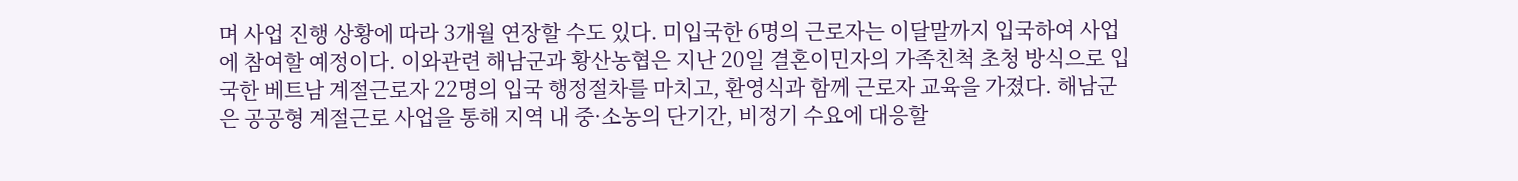며 사업 진행 상황에 따라 3개월 연장할 수도 있다. 미입국한 6명의 근로자는 이달말까지 입국하여 사업에 참여할 예정이다. 이와관련 해남군과 황산농협은 지난 20일 결혼이민자의 가족친척 초청 방식으로 입국한 베트남 계절근로자 22명의 입국 행정절차를 마치고, 환영식과 함께 근로자 교육을 가졌다. 해남군은 공공형 계절근로 사업을 통해 지역 내 중·소농의 단기간, 비정기 수요에 대응할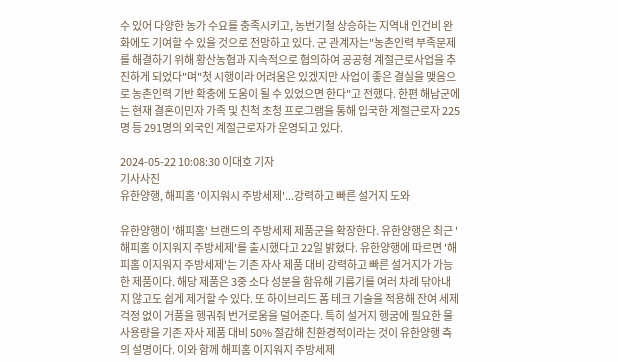수 있어 다양한 농가 수요를 충족시키고, 농번기철 상승하는 지역내 인건비 완화에도 기여할 수 있을 것으로 전망하고 있다. 군 관계자는"농촌인력 부족문제를 해결하기 위해 황산농협과 지속적으로 협의하여 공공형 계절근로사업을 추진하게 되었다"며"첫 시행이라 어려움은 있겠지만 사업이 좋은 결실을 맺음으로 농촌인력 기반 확충에 도움이 될 수 있었으면 한다"고 전했다. 한편 해남군에는 현재 결혼이민자 가족 및 친척 초청 프로그램을 통해 입국한 계절근로자 225명 등 291명의 외국인 계절근로자가 운영되고 있다.

2024-05-22 10:08:30 이대호 기자
기사사진
유한양행, 해피홈 '이지워시 주방세제'...강력하고 빠른 설거지 도와

유한양행이 '해피홈' 브랜드의 주방세제 제품군을 확장한다. 유한양행은 최근 '해피홈 이지워지 주방세제'를 출시했다고 22일 밝혔다. 유한양행에 따르면 '해피홈 이지워지 주방세제'는 기존 자사 제품 대비 강력하고 빠른 설거지가 가능한 제품이다. 해당 제품은 3중 소다 성분을 함유해 기름기를 여러 차례 닦아내지 않고도 쉽게 제거할 수 있다. 또 하이브리드 폼 테크 기술을 적용해 잔여 세제 걱정 없이 거품을 헹궈줘 번거로움을 덜어준다. 특히 설거지 헹굼에 필요한 물 사용량을 기존 자사 제품 대비 50% 절감해 친환경적이라는 것이 유한양행 측의 설명이다. 이와 함께 해피홈 이지워지 주방세제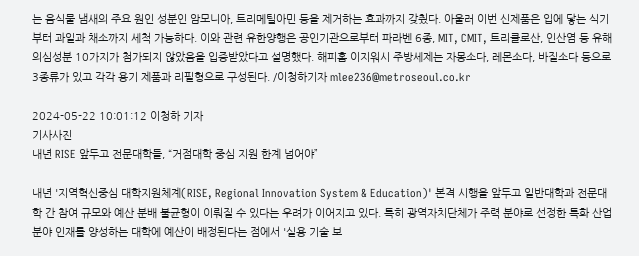는 음식물 냄새의 주요 원인 성분인 암모니아, 트리메틸아민 등을 제거하는 효과까지 갖췄다. 아울러 이번 신제품은 입에 닿는 식기부터 과일과 채소까지 세척 가능하다. 이와 관련 유한양행은 공인기관으로부터 파라벤 6종, MIT, CMIT, 트리클로산, 인산염 등 유해의심성분 10가지가 첨가되지 않았음을 입증받았다고 설명했다. 해피홈 이지워시 주방세제는 자몽소다, 레몬소다, 바질소다 등으로 3종류가 있고 각각 용기 제품과 리필형으로 구성된다. /이청하기자 mlee236@metroseoul.co.kr

2024-05-22 10:01:12 이청하 기자
기사사진
내년 RISE 앞두고 전문대학들, “거점대학 중심 지원 한계 넘어야”

내년 '지역혁신중심 대학지원체계(RISE, Regional Innovation System & Education)' 본격 시행을 앞두고 일반대학과 전문대학 간 참여 규모와 예산 분배 불균형이 이뤄질 수 있다는 우려가 이어지고 있다. 특히 광역자치단체가 주력 분야로 선정한 특화 산업 분야 인재를 양성하는 대학에 예산이 배정된다는 점에서 '실용 기술 보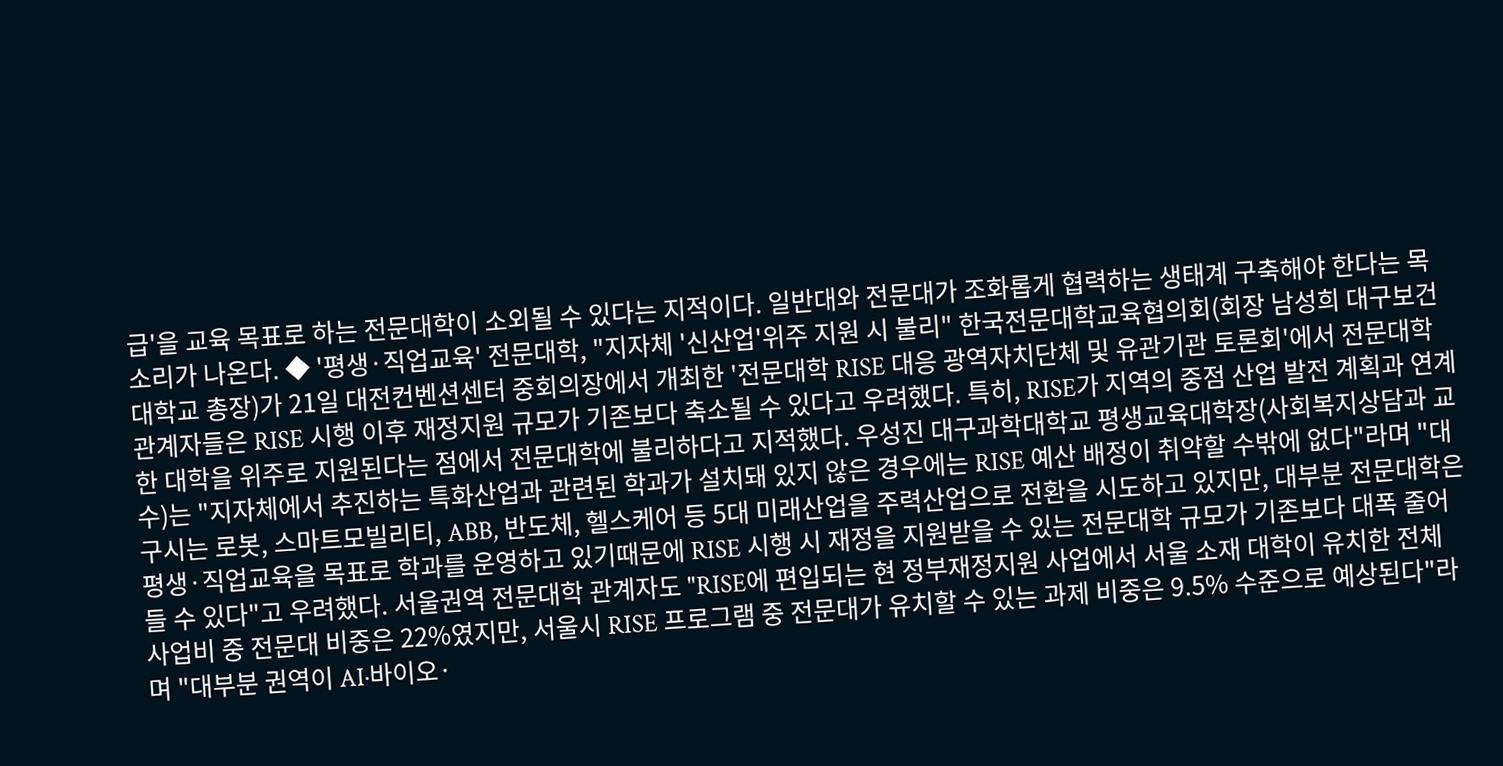급'을 교육 목표로 하는 전문대학이 소외될 수 있다는 지적이다. 일반대와 전문대가 조화롭게 협력하는 생태계 구축해야 한다는 목소리가 나온다. ◆ '평생·직업교육' 전문대학, "지자체 '신산업'위주 지원 시 불리" 한국전문대학교육협의회(회장 남성희 대구보건대학교 총장)가 21일 대전컨벤션센터 중회의장에서 개최한 '전문대학 RISE 대응 광역자치단체 및 유관기관 토론회'에서 전문대학 관계자들은 RISE 시행 이후 재정지원 규모가 기존보다 축소될 수 있다고 우려했다. 특히, RISE가 지역의 중점 산업 발전 계획과 연계한 대학을 위주로 지원된다는 점에서 전문대학에 불리하다고 지적했다. 우성진 대구과학대학교 평생교육대학장(사회복지상담과 교수)는 "지자체에서 추진하는 특화산업과 관련된 학과가 설치돼 있지 않은 경우에는 RISE 예산 배정이 취약할 수밖에 없다"라며 "대구시는 로봇, 스마트모빌리티, ABB, 반도체, 헬스케어 등 5대 미래산업을 주력산업으로 전환을 시도하고 있지만, 대부분 전문대학은 평생·직업교육을 목표로 학과를 운영하고 있기때문에 RISE 시행 시 재정을 지원받을 수 있는 전문대학 규모가 기존보다 대폭 줄어들 수 있다"고 우려했다. 서울권역 전문대학 관계자도 "RISE에 편입되는 현 정부재정지원 사업에서 서울 소재 대학이 유치한 전체 사업비 중 전문대 비중은 22%였지만, 서울시 RISE 프로그램 중 전문대가 유치할 수 있는 과제 비중은 9.5% 수준으로 예상된다"라며 "대부분 권역이 AI·바이오·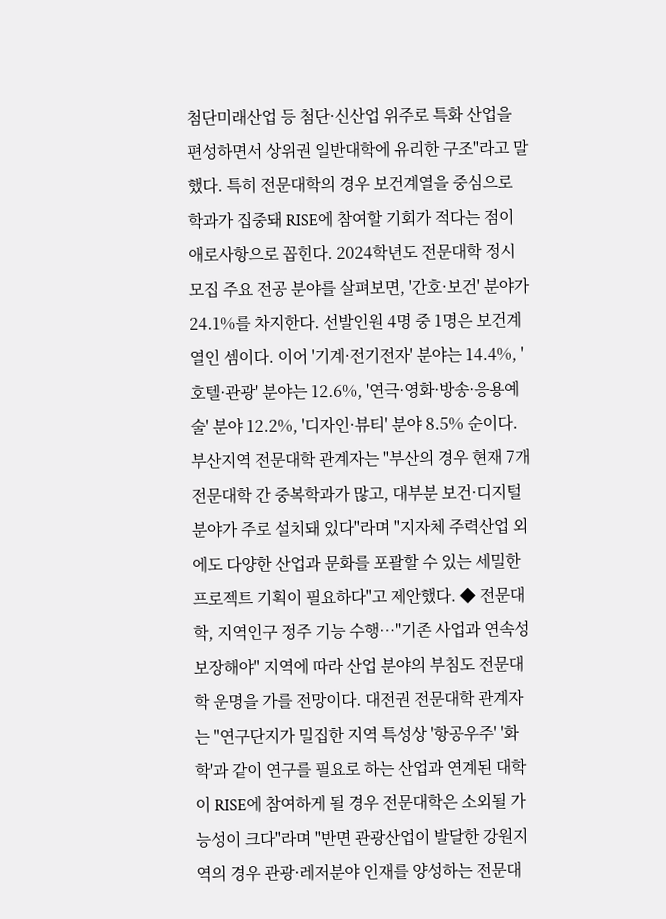첨단미래산업 등 첨단·신산업 위주로 특화 산업을 편성하면서 상위권 일반대학에 유리한 구조"라고 말했다. 특히 전문대학의 경우 보건계열을 중심으로 학과가 집중돼 RISE에 참여할 기회가 적다는 점이 애로사항으로 꼽힌다. 2024학년도 전문대학 정시모집 주요 전공 분야를 살펴보면, '간호·보건' 분야가 24.1%를 차지한다. 선발인원 4명 중 1명은 보건계열인 셈이다. 이어 '기계·전기전자' 분야는 14.4%, '호텔·관광' 분야는 12.6%, '연극·영화·방송·응용예술' 분야 12.2%, '디자인·뷰티' 분야 8.5% 순이다. 부산지역 전문대학 관계자는 "부산의 경우 현재 7개 전문대학 간 중복학과가 많고, 대부분 보건·디지털 분야가 주로 설치돼 있다"라며 "지자체 주력산업 외에도 다양한 산업과 문화를 포괄할 수 있는 세밀한 프로젝트 기획이 필요하다"고 제안했다. ◆ 전문대학, 지역인구 정주 기능 수행…"기존 사업과 연속성 보장해야" 지역에 따라 산업 분야의 부침도 전문대학 운명을 가를 전망이다. 대전권 전문대학 관계자는 "연구단지가 밀집한 지역 특성상 '항공우주' '화학'과 같이 연구를 필요로 하는 산업과 연계된 대학이 RISE에 참여하게 될 경우 전문대학은 소외될 가능성이 크다"라며 "반면 관광산업이 발달한 강원지역의 경우 관광·레저분야 인재를 양성하는 전문대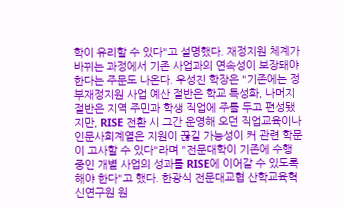학이 유리할 수 있다"고 설명했다. 재정지원 체계가 바뀌는 과정에서 기존 사업과의 연속성이 보장돼야 한다는 주문도 나온다. 우성진 학장은 "기존에는 정부재정지원 사업 예산 절반은 학교 특성화, 나머지 절반은 지역 주민과 학생 직업에 주를 두고 편성됐지만, RISE 전환 시 그간 운영해 오던 직업교육이나 인문사회계열은 지원이 끊길 가능성이 커 관련 학문이 고사할 수 있다"라며 "전문대학이 기존에 수행 중인 개별 사업의 성과를 RISE에 이어갈 수 있도록 해야 한다"고 했다. 한광식 전문대교협 산학교육혁신연구원 원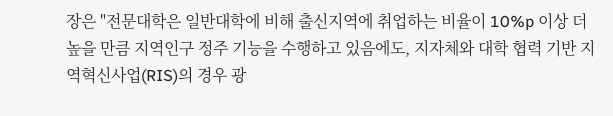장은 "전문대학은 일반대학에 비해 출신지역에 취업하는 비율이 10%p 이상 더 높을 만큼 지역인구 정주 기능을 수행하고 있음에도, 지자체와 대학 협력 기반 지역혁신사업(RIS)의 경우 광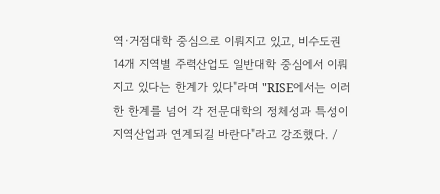역·거점대학 중심으로 이뤄지고 있고, 비수도권 14개 지역별 주력산업도 일반대학 중심에서 이뤄지고 있다는 한계가 있다"라며 "RISE에서는 이러한 한계를 넘어 각 전문대학의 정체성과 특성이 지역산업과 연계되길 바란다"라고 강조했다. /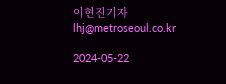이현진기자 lhj@metroseoul.co.kr

2024-05-22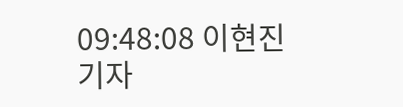09:48:08 이현진 기자